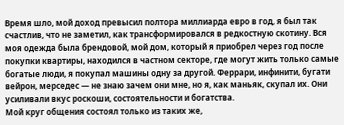Время шло, мой доход превысил полтора миллиарда евро в год, я был так счастлив, что не заметил, как трансформировался в редкостную скотину. Вся моя одежда была брендовой, мой дом, который я приобрел через год после покупки квартиры, находился в частном секторе, где могут жить только самые богатые люди, я покупал машины одну за другой. Феррари, инфинити, бугати вейрон, мерседес — не знаю зачем они мне, но я, как маньяк, скупал их. Они усиливали вкус роскоши, состоятельности и богатства.
Мой круг общения состоял только из таких же,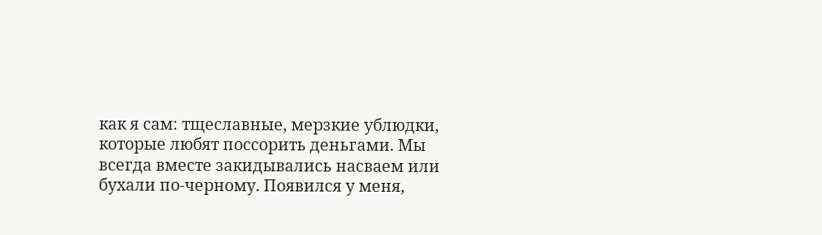как я сам: тщеславные, мерзкие ублюдки, которые любят поссорить деньгами. Мы всегда вместе закидывались насваем или бухали по-черному. Появился у меня,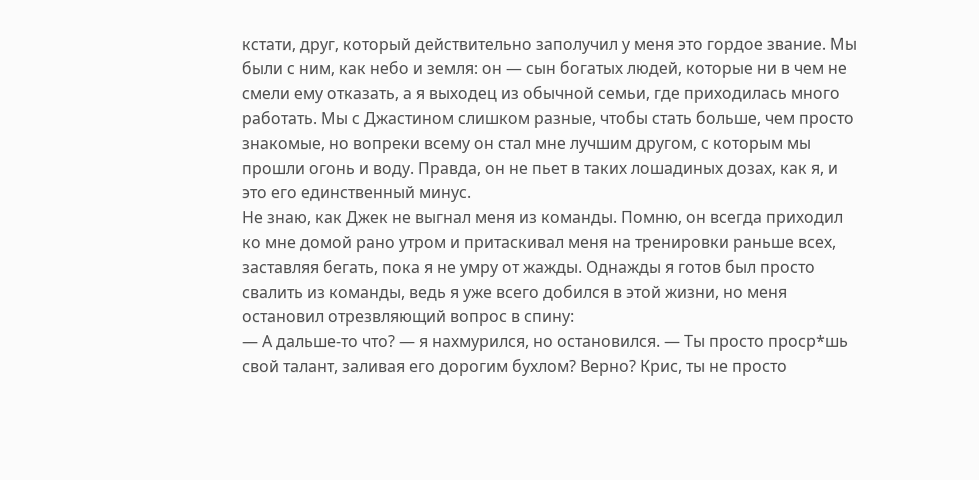кстати, друг, который действительно заполучил у меня это гордое звание. Мы были с ним, как небо и земля: он — сын богатых людей, которые ни в чем не смели ему отказать, а я выходец из обычной семьи, где приходилась много работать. Мы с Джастином слишком разные, чтобы стать больше, чем просто знакомые, но вопреки всему он стал мне лучшим другом, с которым мы прошли огонь и воду. Правда, он не пьет в таких лошадиных дозах, как я, и это его единственный минус.
Не знаю, как Джек не выгнал меня из команды. Помню, он всегда приходил ко мне домой рано утром и притаскивал меня на тренировки раньше всех, заставляя бегать, пока я не умру от жажды. Однажды я готов был просто свалить из команды, ведь я уже всего добился в этой жизни, но меня остановил отрезвляющий вопрос в спину:
— А дальше-то что? — я нахмурился, но остановился. — Ты просто проср*шь свой талант, заливая его дорогим бухлом? Верно? Крис, ты не просто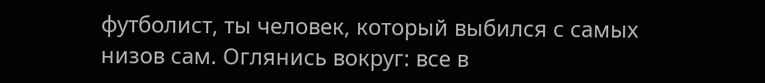футболист, ты человек, который выбился с самых низов сам. Оглянись вокруг: все в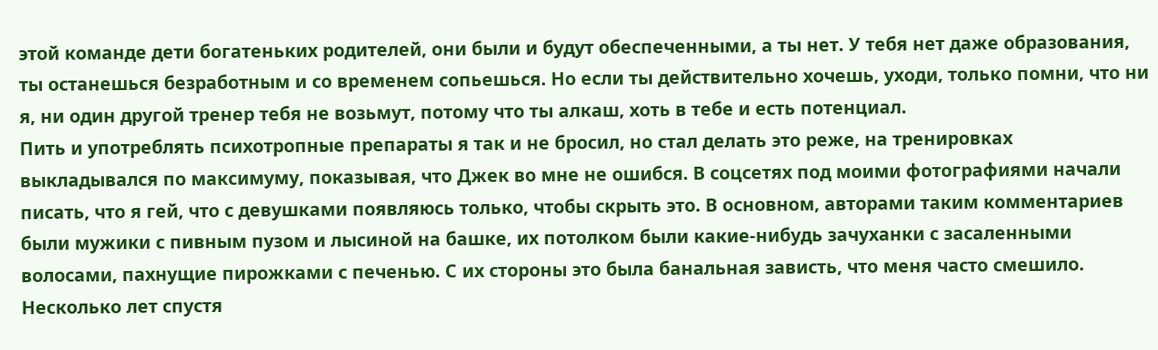этой команде дети богатеньких родителей, они были и будут обеспеченными, а ты нет. У тебя нет даже образования, ты останешься безработным и со временем сопьешься. Но если ты действительно хочешь, уходи, только помни, что ни я, ни один другой тренер тебя не возьмут, потому что ты алкаш, хоть в тебе и есть потенциал.
Пить и употреблять психотропные препараты я так и не бросил, но стал делать это реже, на тренировках выкладывался по максимуму, показывая, что Джек во мне не ошибся. В соцсетях под моими фотографиями начали писать, что я гей, что с девушками появляюсь только, чтобы скрыть это. В основном, авторами таким комментариев были мужики с пивным пузом и лысиной на башке, их потолком были какие-нибудь зачуханки с засаленными волосами, пахнущие пирожками с печенью. С их стороны это была банальная зависть, что меня часто смешило.
Несколько лет спустя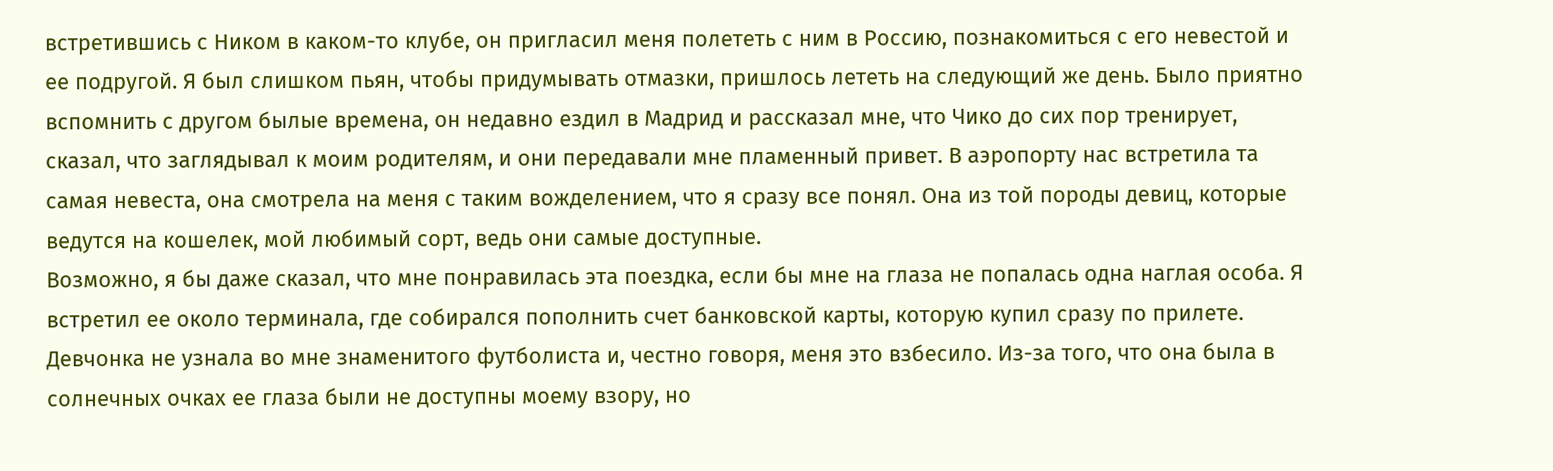встретившись с Ником в каком-то клубе, он пригласил меня полететь с ним в Россию, познакомиться с его невестой и ее подругой. Я был слишком пьян, чтобы придумывать отмазки, пришлось лететь на следующий же день. Было приятно вспомнить с другом былые времена, он недавно ездил в Мадрид и рассказал мне, что Чико до сих пор тренирует, сказал, что заглядывал к моим родителям, и они передавали мне пламенный привет. В аэропорту нас встретила та самая невеста, она смотрела на меня с таким вожделением, что я сразу все понял. Она из той породы девиц, которые ведутся на кошелек, мой любимый сорт, ведь они самые доступные.
Возможно, я бы даже сказал, что мне понравилась эта поездка, если бы мне на глаза не попалась одна наглая особа. Я встретил ее около терминала, где собирался пополнить счет банковской карты, которую купил сразу по прилете. Девчонка не узнала во мне знаменитого футболиста и, честно говоря, меня это взбесило. Из-за того, что она была в солнечных очках ее глаза были не доступны моему взору, но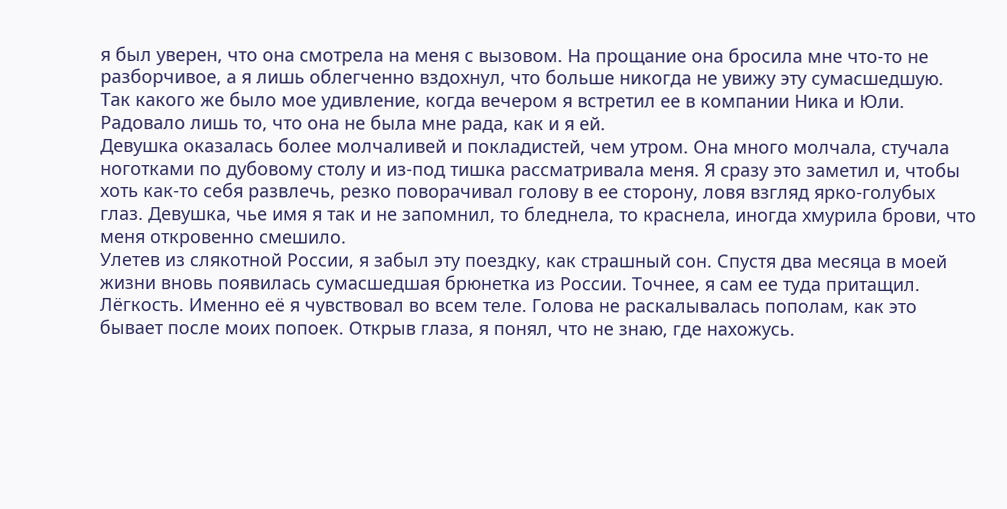я был уверен, что она смотрела на меня с вызовом. На прощание она бросила мне что-то не разборчивое, а я лишь облегченно вздохнул, что больше никогда не увижу эту сумасшедшую. Так какого же было мое удивление, когда вечером я встретил ее в компании Ника и Юли. Радовало лишь то, что она не была мне рада, как и я ей.
Девушка оказалась более молчаливей и покладистей, чем утром. Она много молчала, стучала ноготками по дубовому столу и из-под тишка рассматривала меня. Я сразу это заметил и, чтобы хоть как-то себя развлечь, резко поворачивал голову в ее сторону, ловя взгляд ярко-голубых глаз. Девушка, чье имя я так и не запомнил, то бледнела, то краснела, иногда хмурила брови, что меня откровенно смешило.
Улетев из слякотной России, я забыл эту поездку, как страшный сон. Спустя два месяца в моей жизни вновь появилась сумасшедшая брюнетка из России. Точнее, я сам ее туда притащил.
Лёгкость. Именно её я чувствовал во всем теле. Голова не раскалывалась пополам, как это бывает после моих попоек. Открыв глаза, я понял, что не знаю, где нахожусь.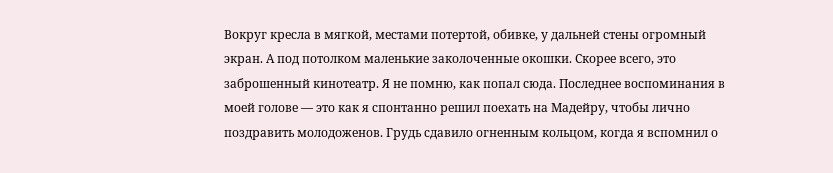Вокруг кресла в мягкой, местами потертой, обивке, у дальней стены огромный экран. А под потолком маленькие заколоченные окошки. Скорее всего, это заброшенный кинотеатр. Я не помню, как попал сюда. Последнее воспоминания в моей голове — это как я спонтанно решил поехать на Мадейру, чтобы лично поздравить молодоженов. Грудь сдавило огненным кольцом, когда я вспомнил о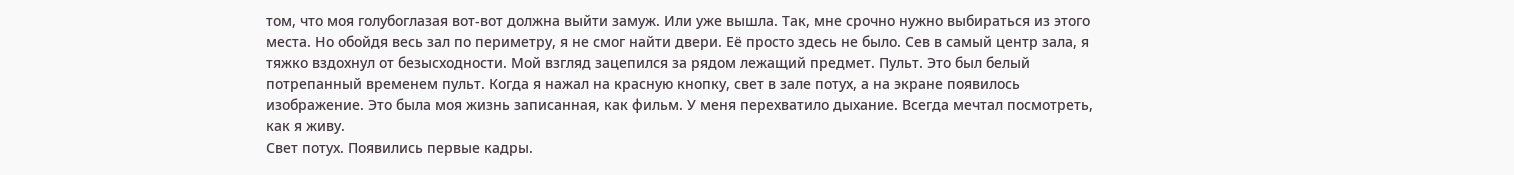том, что моя голубоглазая вот-вот должна выйти замуж. Или уже вышла. Так, мне срочно нужно выбираться из этого места. Но обойдя весь зал по периметру, я не смог найти двери. Её просто здесь не было. Сев в самый центр зала, я тяжко вздохнул от безысходности. Мой взгляд зацепился за рядом лежащий предмет. Пульт. Это был белый потрепанный временем пульт. Когда я нажал на красную кнопку, свет в зале потух, а на экране появилось изображение. Это была моя жизнь записанная, как фильм. У меня перехватило дыхание. Всегда мечтал посмотреть, как я живу.
Свет потух. Появились первые кадры.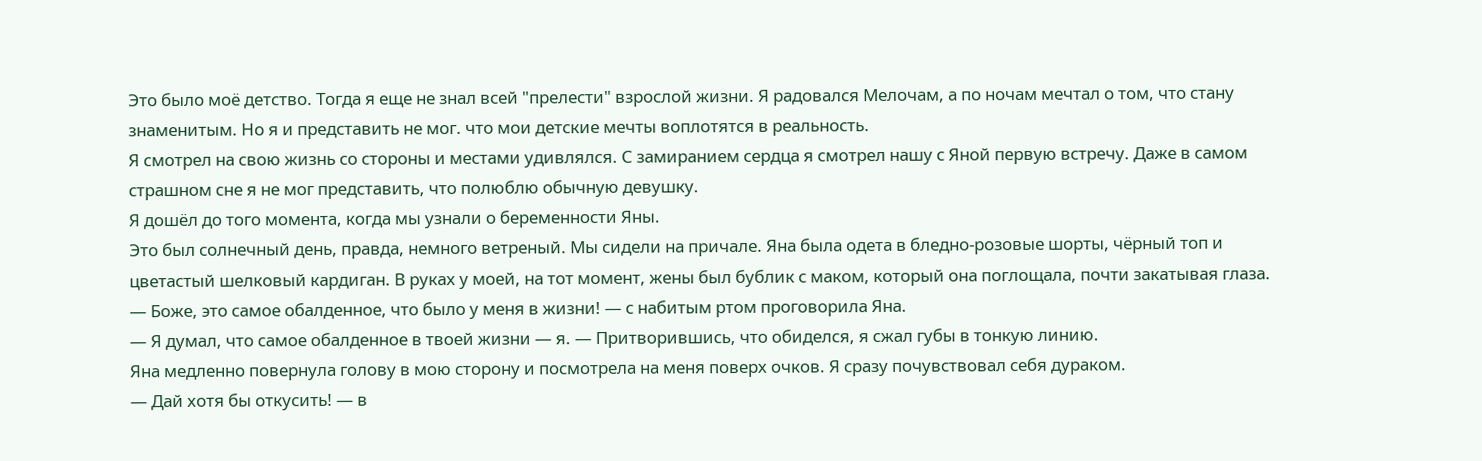Это было моё детство. Тогда я еще не знал всей "прелести" взрослой жизни. Я радовался Мелочам, а по ночам мечтал о том, что стану знаменитым. Но я и представить не мог. что мои детские мечты воплотятся в реальность.
Я смотрел на свою жизнь со стороны и местами удивлялся. С замиранием сердца я смотрел нашу с Яной первую встречу. Даже в самом страшном сне я не мог представить, что полюблю обычную девушку.
Я дошёл до того момента, когда мы узнали о беременности Яны.
Это был солнечный день, правда, немного ветреный. Мы сидели на причале. Яна была одета в бледно-розовые шорты, чёрный топ и цветастый шелковый кардиган. В руках у моей, на тот момент, жены был бублик с маком, который она поглощала, почти закатывая глаза.
— Боже, это самое обалденное, что было у меня в жизни! — с набитым ртом проговорила Яна.
— Я думал, что самое обалденное в твоей жизни — я. — Притворившись, что обиделся, я сжал губы в тонкую линию.
Яна медленно повернула голову в мою сторону и посмотрела на меня поверх очков. Я сразу почувствовал себя дураком.
— Дай хотя бы откусить! — в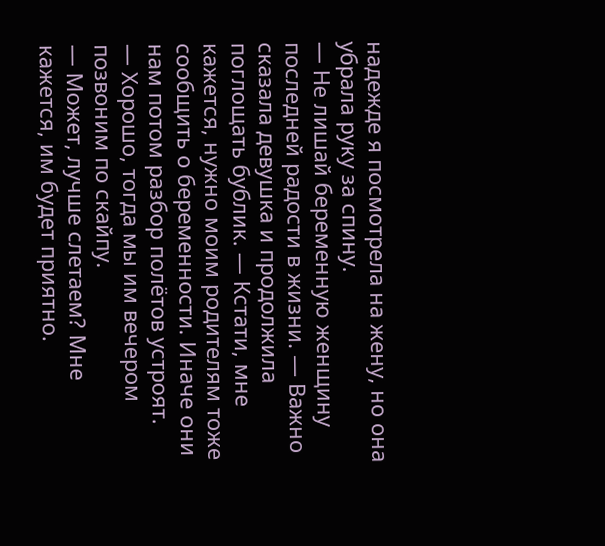надежде я посмотрела на жену, но она убрала руку за спину.
— Не лишай беременную женщину последней радости в жизни. — Важно сказала девушка и продолжила поглощать бублик. — Кстати, мне кажется, нужно моим родителям тоже сообщить о беременности. Иначе они нам потом разбор полётов устроят.
— Хорошо, тогда мы им вечером позвоним по скайпу.
— Может, лучше слетаем? Мне кажется, им будет приятно.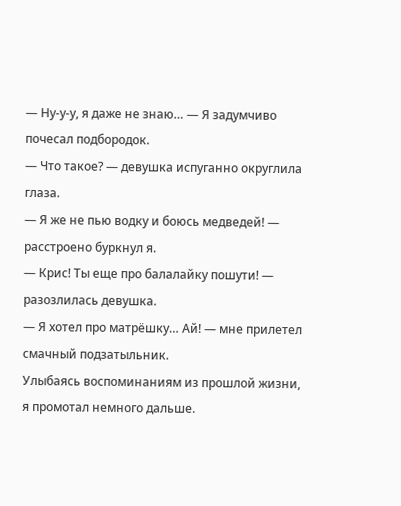— Ну-у-у, я даже не знаю… — Я задумчиво почесал подбородок.
— Что такое? — девушка испуганно округлила глаза.
— Я же не пью водку и боюсь медведей! — расстроено буркнул я.
— Крис! Ты еще про балалайку пошути! — разозлилась девушка.
— Я хотел про матрёшку… Ай! — мне прилетел смачный подзатыльник.
Улыбаясь воспоминаниям из прошлой жизни, я промотал немного дальше.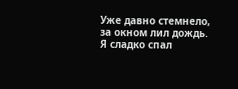Уже давно стемнело, за окном лил дождь. Я сладко спал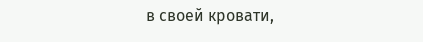в своей кровати,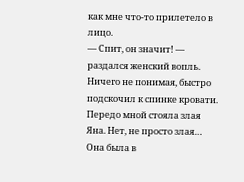как мне что-то прилетело в лицо.
— Спит, он значит! — раздался женский вопль.
Ничего не понимая, быстро подскочил к спинке кровати. Передо мной стояла злая Яна. Нет, не просто злая… Она была в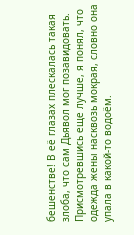бешенстве! В её глазах плескалась такая злоба, что сам Дьявол мог позавидовать. Присмотревшись еще лучше, я понял, что одежда жены насквозь мокрая, словно она упала в какой-то водоём.